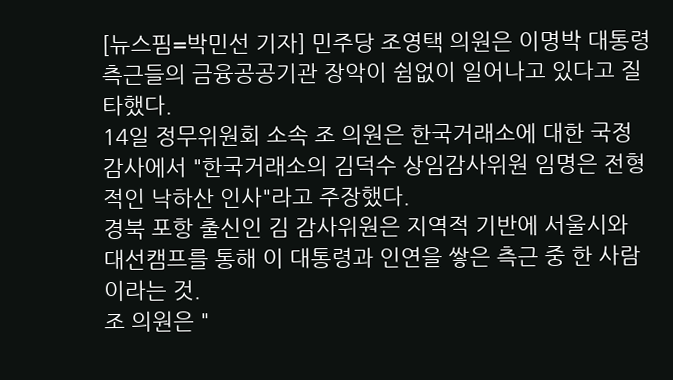[뉴스핌=박민선 기자] 민주당 조영택 의원은 이명박 대통령 측근들의 금융공공기관 장악이 쉼없이 일어나고 있다고 질타했다.
14일 정무위원회 소속 조 의원은 한국거래소에 대한 국정감사에서 "한국거래소의 김덕수 상임감사위원 임명은 전형적인 낙하산 인사"라고 주장했다.
경북 포항 출신인 김 감사위원은 지역적 기반에 서울시와 대선캠프를 통해 이 대통령과 인연을 쌓은 측근 중 한 사람이라는 것.
조 의원은 "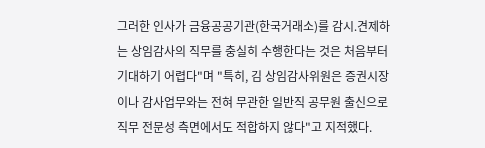그러한 인사가 금융공공기관(한국거래소)를 감시․견제하는 상임감사의 직무를 충실히 수행한다는 것은 처음부터 기대하기 어렵다"며 "특히, 김 상임감사위원은 증권시장이나 감사업무와는 전혀 무관한 일반직 공무원 출신으로 직무 전문성 측면에서도 적합하지 않다"고 지적했다.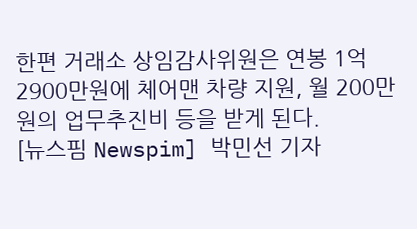한편 거래소 상임감사위원은 연봉 1억 2900만원에 체어맨 차량 지원, 월 200만원의 업무추진비 등을 받게 된다.
[뉴스핌 Newspim] 박민선 기자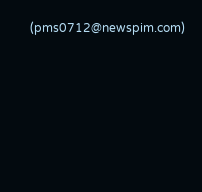(pms0712@newspim.com)